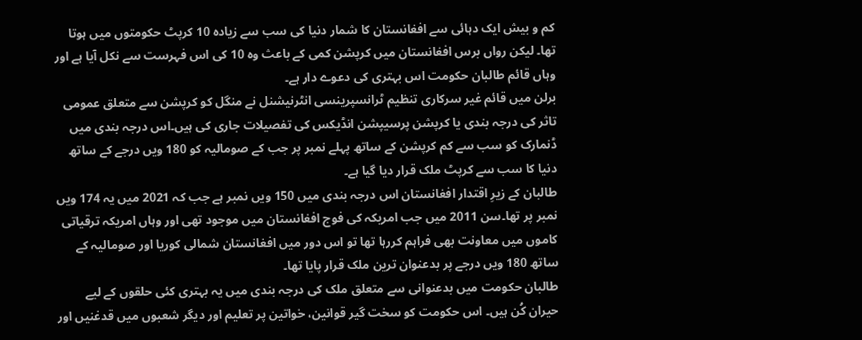کم و بیش ایک دہائی سے افغانستان کا شمار دنیا کی سب سے زیادہ 10 کرپٹ حکومتوں میں ہوتا تھا۔ لیکن رواں برس افغانستان میں کرپشن کمی کے باعث وہ 10 کی اس فہرست سے نکل آیا ہے اور وہاں قائم طالبان حکومت اس بہتری کی دعوے دار ہے۔
برلن میں قائم غیر سرکاری تنظیم ٹرانسپرینسی انٹرنیشنل نے منگل کو کرپشن سے متعلق عمومی تاثر کی درجہ بندی یا کرپشن پرسیپشن انڈیکس کی تفصیلات جاری کی ہیں۔اس درجہ بندی میں ڈنمارک کو سب سے کم کرپشن کے ساتھ پہلے نمبر پر جب کے صومالیہ کو 180 ویں درجے کے ساتھ دنیا کا سب سے کرپٹ ملک قرار دیا گیا ہے۔
طالبان کے زیرِ اقتدار افغانستان اس درجہ بندی میں 150 ویں نمبر ہے جب کہ 2021 میں یہ 174 ویں نمبر پر تھا۔سن 2011 میں جب امریکہ کی فوج افغانستان میں موجود تھی اور وہاں امریکہ ترقیاتی کاموں میں معاونت بھی فراہم کررہا تھا تو اس دور میں افغانستان شمالی کوریا اور صومالیہ کے ساتھ 180 ویں درجے پر بدعنوان ترین ملک قرار پایا تھا۔
طالبان حکومت میں بدعنوانی سے متعلق ملک کی درجہ بندی میں یہ بہتری کئی حلقوں کے لیے حیران کُن ہیں۔ اس حکومت کو سخت گیر قوانین، خواتین پر تعلیم اور دیگر شعبوں میں قدغنیں اور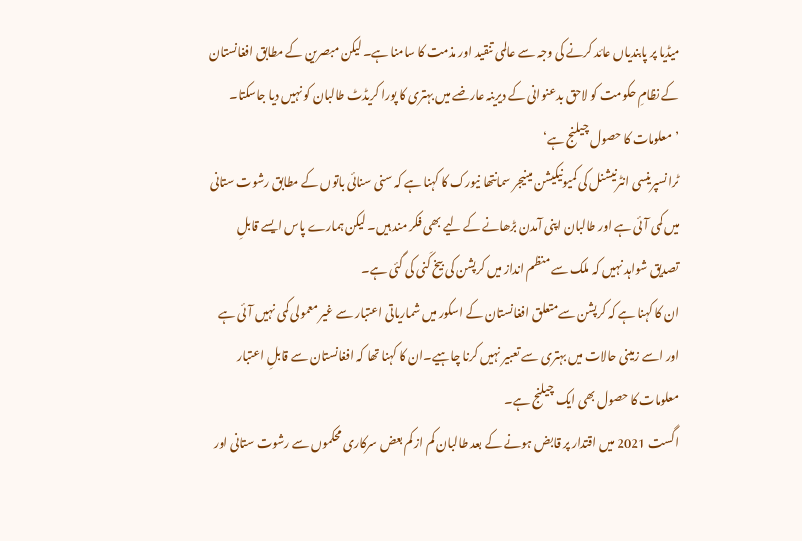میڈیا پر پابندیاں عائد کرنے کی وجہ سے عالمی تنقید اور مذمت کا سامنا ہے۔ لیکن مبصرین کے مطابق افغانستان کے نظامِ حکومت کو لاحق بدعنوانی کے دیرینہ عارضے میں بہتری کا پورا کریڈٹ طالبان کو نہیں دیا جاسکتا۔
’معلومات کا حصول چیلنج ہے‘
ٹرانسپرینسی انٹرنیشنل کی کمیونیکیشن مینیجر سمانتھا نیورک کا کہنا ہے کہ سنی سنائی باتوں کے مطابق رشوت ستانی میں کمی آئی ہے اور طالبان اپنی آمدن بڑھانے کے لیے بھی فکر مند ہیں۔ لیکن ہمارے پاس ایسے قابلِ تصدیق شواہد نہیں کہ ملک سے منظم انداز میں کرپشن کی بیخ کَنی کی گئی ہے۔
ان کا کہنا ہے کہ کرپشن سےمتعلق افغانستان کے اسکور میں شماریاتی اعتبار سے غیر معمولی کمی نہیں آئی ہے اور اسے زمینی حالات میں بہتری سے تعبیر نہیں کرنا چاہیے۔ان کا کہنا تھا کہ افغانستان سے قابلِ اعتبار معلومات کا حصول بھی ایک چیلنج ہے۔
اگست 2021 میں اقتدار پر قابض ہونے کے بعد طالبان کم از کم بعض سرکاری محکموں سے رشوت ستانی اور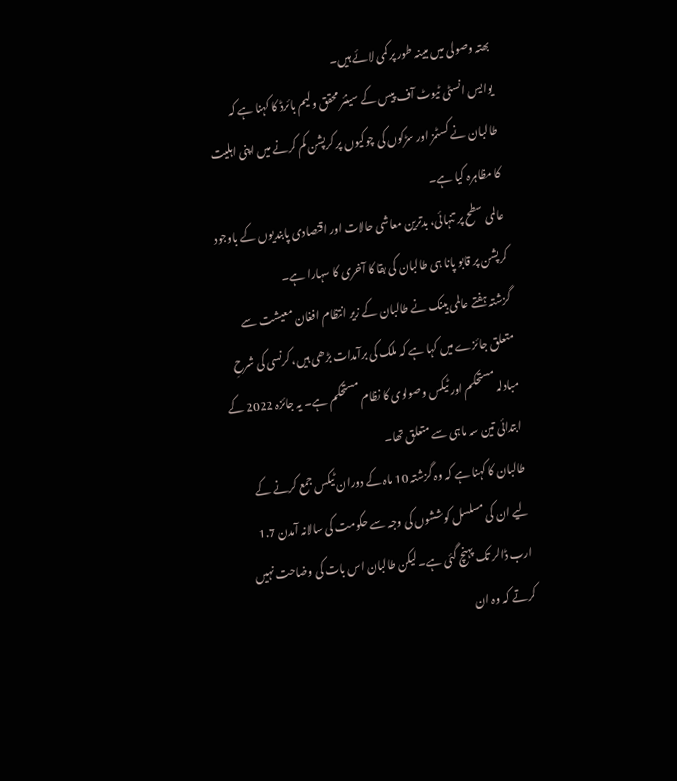بھتہ وصولی میں مبینہ طور پر کمی لائے ہیں۔
یوایس انسٹی ٹیوٹ آف پیس کے سینئر محقق ولیم بائرڈ کا کہنا ہے کہ طالبان نے کسٹمز اور سڑکوں کی چوکیوں پر کرپشن کم کرنے میں اپنی اہلیت کا مظاہرہ کیا ہے۔
عالمی سطح پر تنہائی، بدترین معاشی حالات اور اقتصادی پابندیوں کے باوجود کرپشن پر قابو پانا ہی طالبان کی بقا کا آخری کا سہارا ہے۔
گزشتہ ہفتے عالمی بینک نے طالبان کے زیر انتظام افغان معیشت سے متعلق جائزے میں کہا ہے کہ ملک کی برآمدات بڑھی ہیں، کرنسی کی شرحِ مبادلہ مستحکم اور ٹیکس وصولوی کا نظام مستحکم ہے۔ یہ جائزہ 2022 کے ابتدائی تین سہ ماہی سے متعلق تھا۔
طالبان کا کہنا ہے کہ وہ گزشتہ 10 ماہ کے دوران ٹیکس جمع کرنے کے لیے ان کی مسلسل کوششوں کی وجہ سے حکومت کی سالانہ آمدن 1.7 ارب ڈالر تک پہنچ گئی ہے۔ لیکن طالبان اس بات کی وضاحت نہیں کرتے کہ وہ ان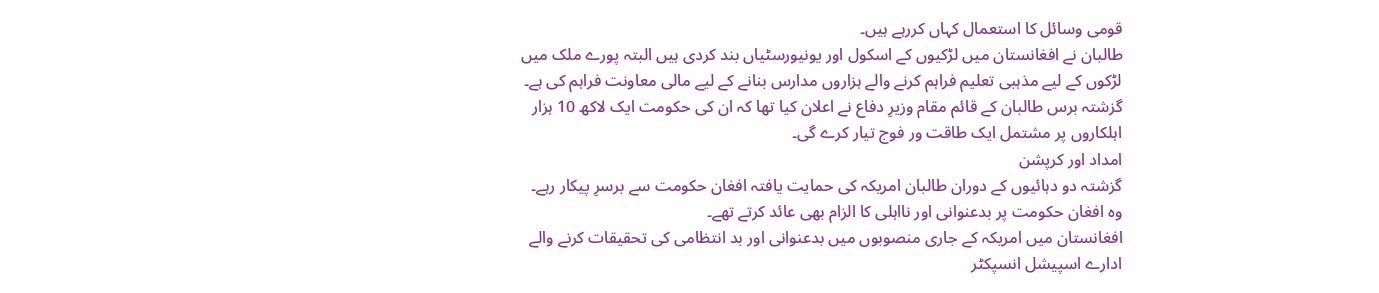قومی وسائل کا استعمال کہاں کررہے ہیں۔
طالبان نے افغانستان میں لڑکیوں کے اسکول اور یونیورسٹیاں بند کردی ہیں البتہ پورے ملک میں لڑکوں کے لیے مذہبی تعلیم فراہم کرنے والے ہزاروں مدارس بنانے کے لیے مالی معاونت فراہم کی ہے۔
گزشتہ برس طالبان کے قائم مقام وزیرِ دفاع نے اعلان کیا تھا کہ ان کی حکومت ایک لاکھ 10 ہزار اہلکاروں پر مشتمل ایک طاقت ور فوج تیار کرے گی۔
امداد اور کرپشن
گزشتہ دو دہائیوں کے دوران طالبان امریکہ کی حمایت یافتہ افغان حکومت سے برسرِ پیکار رہے۔ وہ افغان حکومت پر بدعنوانی اور نااہلی کا الزام بھی عائد کرتے تھے۔
افغانستان میں امریکہ کے جاری منصوبوں میں بدعنوانی اور بد انتظامی کی تحقیقات کرنے والے ادارے اسپیشل انسپکٹر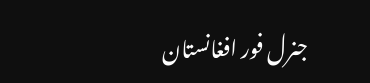جنرل فور افغانستان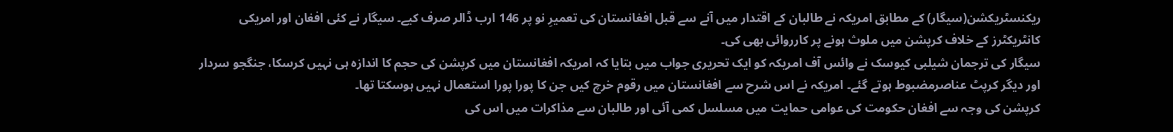ریکنسٹریکشن(سیگار) کے مطابق امریکہ نے طالبان کے اقتدار میں آنے سے قبل افغانستان کی تعمیرِ نو پر 146 ارب ڈالر صرف کیے۔ سیگار نے کئی افغان اور امریکی کانٹریکٹرز کے خلاف کرپشن میں ملوث ہونے پر کارروائی بھی کی۔
سیگار کی ترجمان شیلبی کیوسک نے وائس آف امریکہ کو ایک تحریری جواب میں بتایا کہ امریکہ افغانستان میں کرپشن کی حجم کا اندازہ ہی نہیں کرسکا، جنگجو سردار اور دیگر کرپٹ عناصرمضبوط ہوتے گئے۔ امریکہ نے اس شرح سے افغانستان میں رقوم خرچ کیں جن کا پورا پورا استعمال نہیں ہوسکتا تھا۔
کرپشن کی وجہ سے افغان حکومت کی عوامی حمایت میں مسلسل کمی آئی اور طالبان سے مذاکرات میں اس کی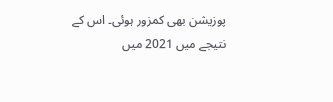پوزیشن بھی کمزور ہوئی۔ اس کے نتیجے میں 2021 میں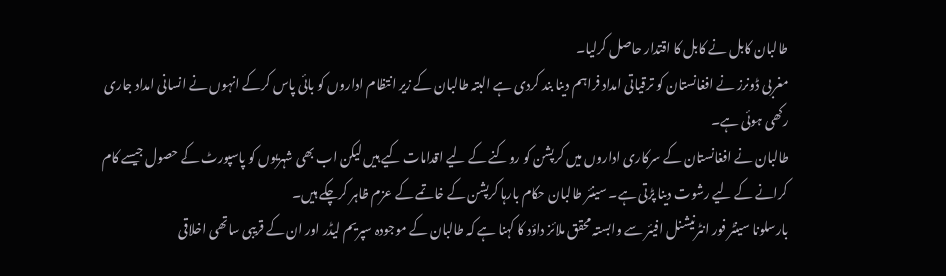طالبان کابل نے کابل کا اقتدار حاصل کرلیا۔
مغربی ڈونرز نے افغانستان کو ترقیاتی امداد فراہم دینا بند کردی ہے البتہ طالبان کے زیر انتظام اداروں کو بائی پاس کرکے انہوں نے انسانی امداد جاری رکھی ہوئی ہے۔
طالبان نے افغانستان کے سرکاری اداروں میں کرپشن کو روکنے کے لیے اقدامات کیے ہیں لیکن اب بھی شہریوں کو پاسپورٹ کے حصول جیسے کام کرانے کے لیے رشوت دینا پڑتی ہے۔ سینئر طالبان حکام بارہا کرپشن کے خاتمے کے عزم ظاہر کرچکے ہیں۔
بارسلونا سینٹر فور انٹرنیشنل افیئر سے وابستہ محقق ملائز داؤد کا کہنا ہے کہ طالبان کے موجودہ سپریم لیڈر اور ان کے قریبی ساتھی اخلاقی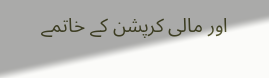اور مالی کرپشن کے خاتمے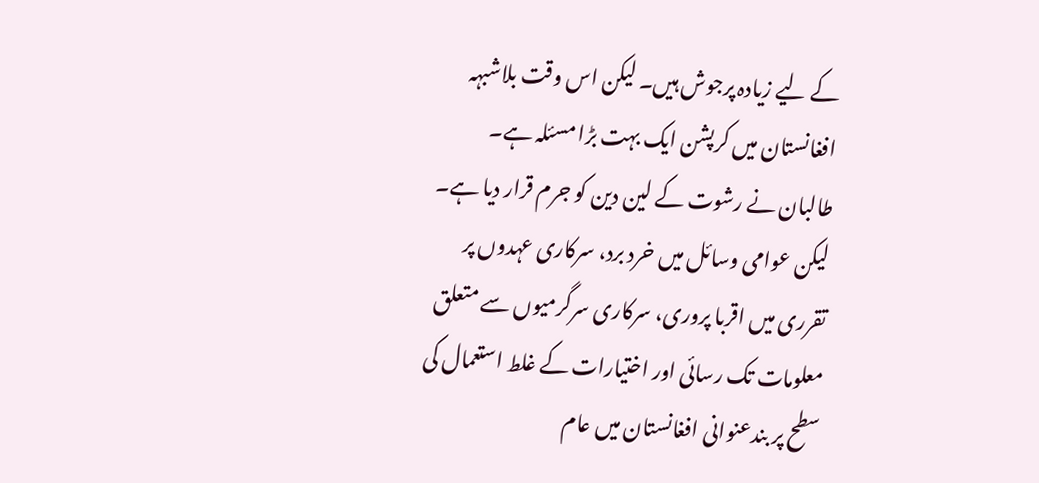کے لیے زیادہ پرجوش ہیں۔ لیکن اس وقت بلاشبہہ افغانستان میں کرپشن ایک بہت بڑا مسئلہ ہے۔
طالبان نے رشوت کے لین دین کو جرم قرار دیا ہے۔ لیکن عوامی وسائل میں خرد برد، سرکاری عہدوں پر تقرری میں اقربا پروری، سرکاری سرگرمیوں سے متعلق معلومات تک رسائی اور اختیارات کے غلط استعمال کی سطح پر بندعنوانی افغانستان میں عام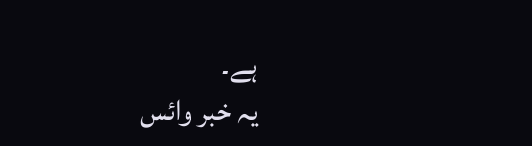ہے۔
یہ خبر وائس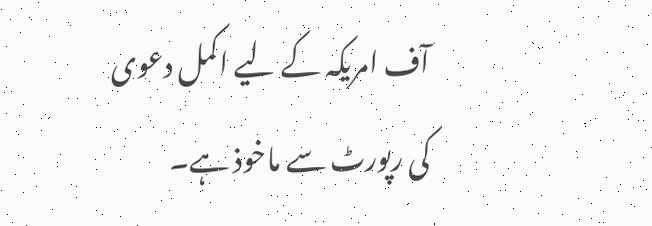آف امریکہ کے لیے اکمل دعوی کی رپورٹ سے ماخوذ ہے۔